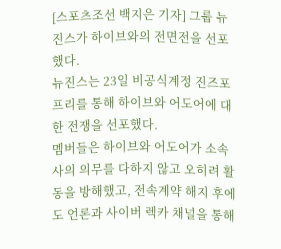[스포츠조선 백지은 기자] 그룹 뉴진스가 하이브와의 전면전을 선포했다.
뉴진스는 23일 비공식계정 진즈포프리를 통해 하이브와 어도어에 대한 전쟁을 선포했다.
멤버들은 하이브와 어도어가 소속사의 의무를 다하지 않고 오히려 활동을 방해했고, 전속계약 해지 후에도 언론과 사이버 렉카 채널을 통해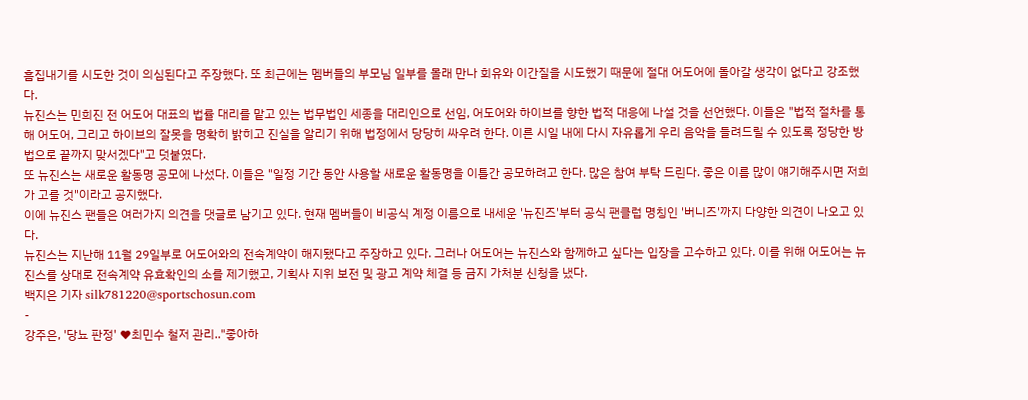흠집내기를 시도한 것이 의심된다고 주장했다. 또 최근에는 멤버들의 부모님 일부를 몰래 만나 회유와 이간질을 시도했기 때문에 절대 어도어에 돌아갈 생각이 없다고 강조했다.
뉴진스는 민희진 전 어도어 대표의 법률 대리를 맡고 있는 법무법인 세종을 대리인으로 선임, 어도어와 하이브를 향한 법적 대응에 나설 것을 선언했다. 이들은 "법적 절차를 통해 어도어, 그리고 하이브의 잘못을 명확히 밝히고 진실을 알리기 위해 법정에서 당당히 싸우려 한다. 이른 시일 내에 다시 자유롭게 우리 음악을 들려드릴 수 있도록 정당한 방법으로 끝까지 맞서겠다"고 덧붙였다.
또 뉴진스는 새로운 활동명 공모에 나섰다. 이들은 "일정 기간 동안 사용할 새로운 활동명을 이틀간 공모하려고 한다. 많은 참여 부탁 드린다. 좋은 이름 많이 얘기해주시면 저희가 고를 것"이라고 공지했다.
이에 뉴진스 팬들은 여러가지 의견을 댓글로 남기고 있다. 현재 멤버들이 비공식 계정 이름으로 내세운 '뉴진즈'부터 공식 팬클럽 명칭인 '버니즈'까지 다양한 의견이 나오고 있다.
뉴진스는 지난해 11월 29일부로 어도어와의 전속계약이 해지됐다고 주장하고 있다. 그러나 어도어는 뉴진스와 함께하고 싶다는 입장을 고수하고 있다. 이를 위해 어도어는 뉴진스를 상대로 전속계약 유효확인의 소를 제기했고, 기획사 지위 보전 및 광고 계약 체결 등 금지 가처분 신청을 냈다.
백지은 기자 silk781220@sportschosun.com
-
강주은, '당뇨 판정' ♥최민수 철저 관리.."좋아하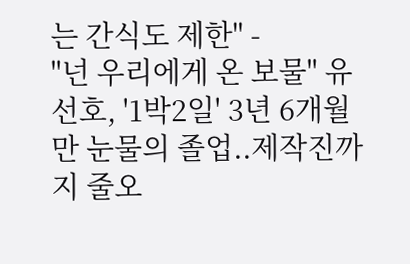는 간식도 제한" -
"넌 우리에게 온 보물" 유선호, '1박2일' 3년 6개월만 눈물의 졸업..제작진까지 줄오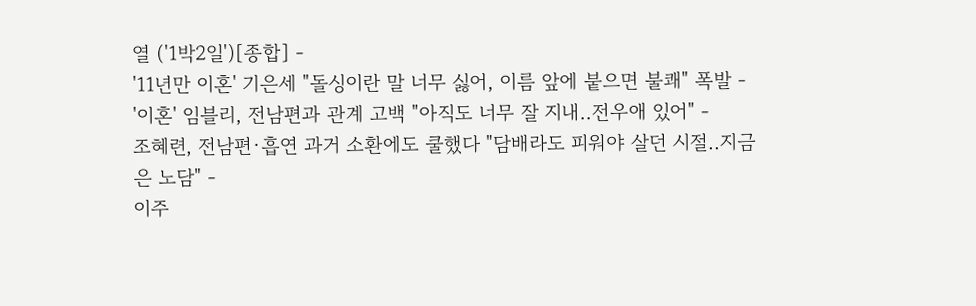열 ('1박2일')[종합] -
'11년만 이혼' 기은세 "돌싱이란 말 너무 싫어, 이름 앞에 붙으면 불쾌" 폭발 -
'이혼' 임블리, 전남편과 관계 고백 "아직도 너무 잘 지내..전우애 있어" -
조혜련, 전남편·흡연 과거 소환에도 쿨했다 "담배라도 피워야 살던 시절..지금은 노담" -
이주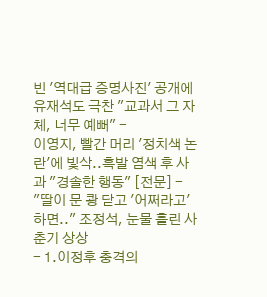빈 '역대급 증명사진' 공개에 유재석도 극찬 "교과서 그 자체, 너무 예뻐" -
이영지, 빨간 머리 '정치색 논란'에 빛삭..흑발 염색 후 사과 "경솔한 행동" [전문] -
"딸이 문 쾅 닫고 '어쩌라고' 하면.." 조정석, 눈물 흘린 사춘기 상상
- 1.이정후 충격의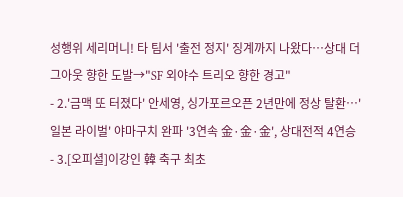성행위 세리머니! 타 팀서 '출전 정지' 징계까지 나왔다…상대 더그아웃 향한 도발→"SF 외야수 트리오 향한 경고"
- 2.'금맥 또 터졌다' 안세영, 싱가포르오픈 2년만에 정상 탈환…'일본 라이벌' 야마구치 완파 '3연속 金·金·金', 상대전적 4연승
- 3.[오피셜]이강인 韓 축구 최초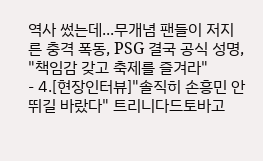역사 썼는데...무개념 팬들이 저지른 충격 폭동, PSG 결국 공식 성명, "책임감 갖고 축제를 즐겨라"
- 4.[현장인터뷰]"솔직히 손흥민 안 뛰길 바랐다" 트리니다드토바고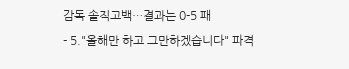감독 솔직고백…결과는 0-5 패
- 5."올해만 하고 그만하겠습니다" 파격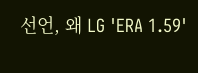선언, 왜 LG 'ERA 1.59'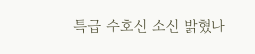특급 수호신 소신 밝혔나